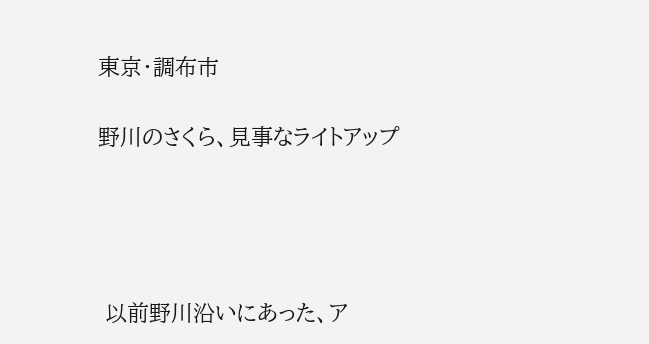東京・調布市

野川のさくら、見事なライトアップ




 以前野川沿いにあった、ア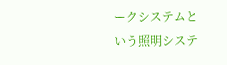ークシステムという照明システ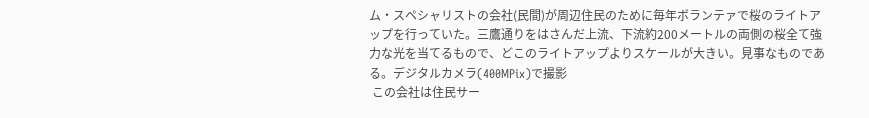ム・スペシャリストの会社(民間)が周辺住民のために毎年ボランテァで桜のライトアップを行っていた。三鷹通りをはさんだ上流、下流約200メートルの両側の桜全て強力な光を当てるもので、どこのライトアップよりスケールが大きい。見事なものである。デジタルカメラ(400MPix)で撮影
 この会社は住民サー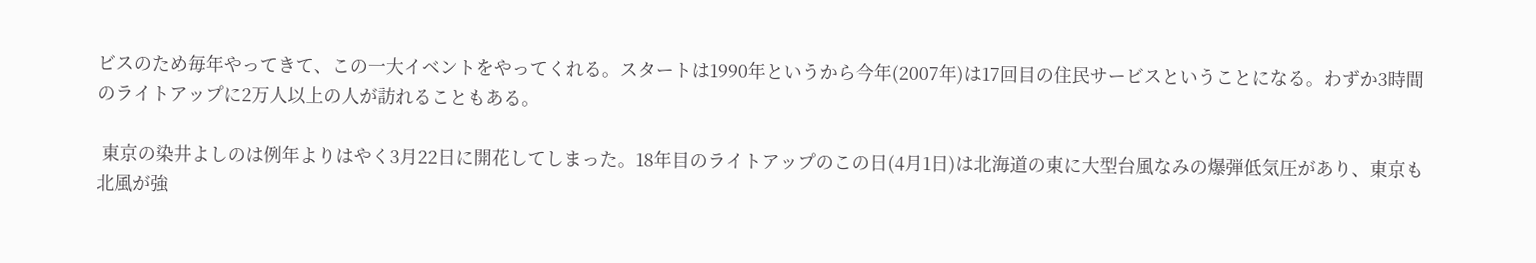ビスのため毎年やってきて、この一大イベントをやってくれる。スタートは1990年というから今年(2007年)は17回目の住民サービスということになる。わずか3時間のライトアップに2万人以上の人が訪れることもある。

 東京の染井よしのは例年よりはやく3月22日に開花してしまった。18年目のライトアップのこの日(4月1日)は北海道の東に大型台風なみの爆弾低気圧があり、東京も北風が強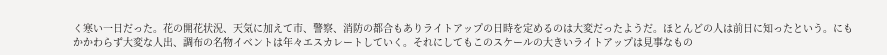く寒い一日だった。花の開花状況、天気に加えて市、警察、消防の都合もありライトアップの日時を定めるのは大変だったようだ。ほとんどの人は前日に知ったという。にもかかわらず大変な人出、調布の名物イベントは年々エスカレートしていく。それにしてもこのスケールの大きいライトアップは見事なもの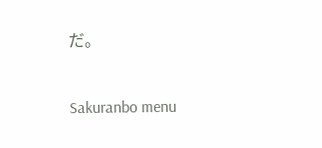だ。


Sakuranbo menu